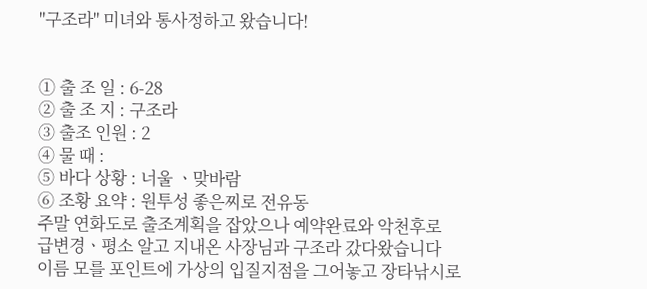"구조라" 미녀와 통사정하고 왔습니다!


① 출 조 일 : 6-28
② 출 조 지 : 구조라
③ 출조 인원 : 2
④ 물 때 :
⑤ 바다 상황 : 너울 ㆍ맞바람
⑥ 조황 요약 : 원투성 좋은찌로 전유동
주말 연화도로 출조계획을 잡았으나 예약완료와 악천후로
급변경ㆍ평소 알고 지내온 사장님과 구조라 갔다왔습니다
이름 모를 포인트에 가상의 입질지점을 그어놓고 장타낚시로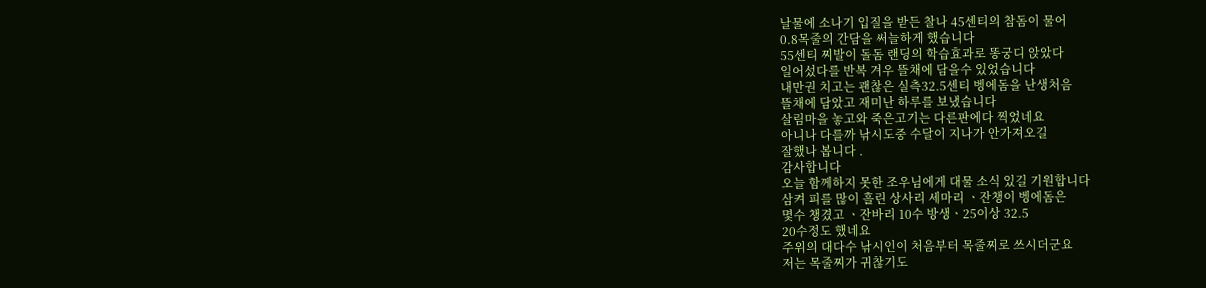날물에 소나기 입질을 받든 찰나 45센티의 참돔이 물어
0.8목줄의 간담을 써늘하게 했습니다
55센티 찌발이 돌돔 랜딩의 학습효과로 똥궁디 앉았다
일어섰다를 반복 겨우 뜰채에 담을수 있었습니다
내만권 치고는 괜찮은 실측32.5센티 벵에돔을 난생처음
뜰채에 담았고 재미난 하루를 보냈습니다
살림마을 놓고와 죽은고기는 다른판에다 찍었네요
아니나 다를까 낚시도중 수달이 지나가 안가져오길
잘했나 봅니다 .
감사합니다
오늘 함께하지 못한 조우님에게 대물 소식 있길 기원합니다
삼켜 피를 많이 흘린 상사리 세마리 ㆍ잔챙이 벵에돔은
몇수 챙겼고 ㆍ잔바리 10수 방생ㆍ25이상 32.5
20수정도 했네요
주위의 대다수 낚시인이 처음부터 목줄찌로 쓰시더군요
저는 목줄찌가 귀찮기도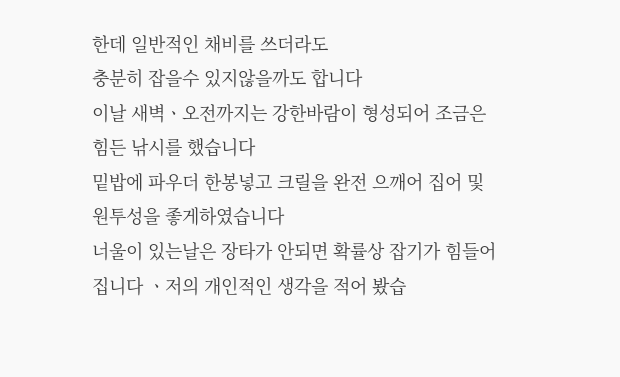한데 일반적인 채비를 쓰더라도
충분히 잡을수 있지않을까도 합니다
이날 새벽ㆍ오전까지는 강한바람이 형성되어 조금은
힘든 낚시를 했습니다
밑밥에 파우더 한봉넣고 크릴을 완전 으깨어 집어 및
원투성을 좋게하였습니다
너울이 있는날은 장타가 안되면 확률상 잡기가 힘들어
집니다 ㆍ저의 개인적인 생각을 적어 봤습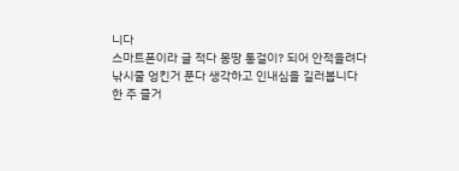니다
스마트폰이라 글 적다 몽땅 통걸이? 되어 안적을려다
낚시줄 엉킨거 푼다 생각하고 인내심을 길러봅니다
한 주 즐거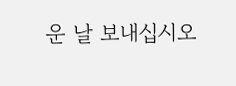운 날 보내십시오